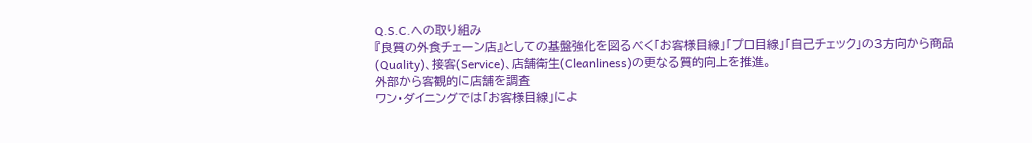Q.S.C.への取り組み
『良質の外食チェーン店』としての基盤強化を図るべく「お客様目線」「プロ目線」「自己チェック」の3方向から商品(Quality)、接客(Service)、店舗衛生(Cleanliness)の更なる質的向上を推進。
外部から客観的に店舗を調査
ワン・ダイニングでは「お客様目線」によ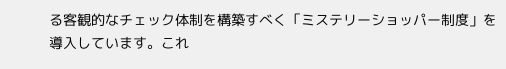る客観的なチェック体制を構築すべく「ミステリーショッパー制度」を導入しています。これ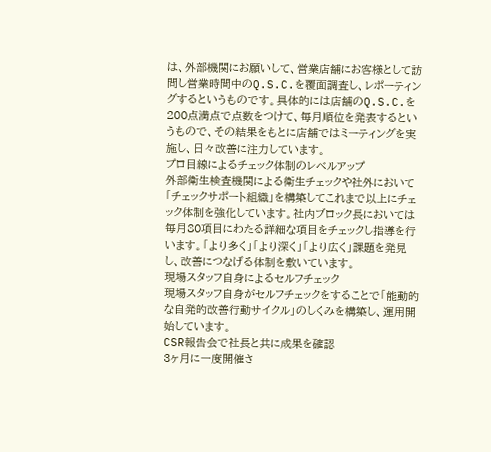は、外部機関にお願いして、営業店舗にお客様として訪問し営業時間中のQ.S.C.を覆面調査し、レポーティングするというものです。具体的には店舗のQ.S.C.を200点満点で点数をつけて、毎月順位を発表するというもので、その結果をもとに店舗ではミーティングを実施し、日々改善に注力しています。
プロ目線によるチェック体制のレベルアップ
外部衛生検査機関による衛生チェックや社外において「チェックサポート組織」を構築してこれまで以上にチェック体制を強化しています。社内ブロック長においては毎月80項目にわたる詳細な項目をチェックし指導を行います。「より多く」「より深く」「より広く」課題を発見し、改善につなげる体制を敷いています。
現場スタッフ自身によるセルフチェック
現場スタッフ自身がセルフチェックをすることで「能動的な自発的改善行動サイクル」のしくみを構築し、運用開始しています。
CSR報告会で社長と共に成果を確認
3ヶ月に一度開催さ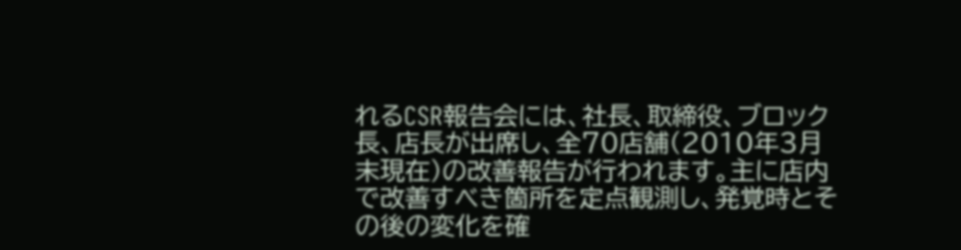れるCSR報告会には、社長、取締役、ブロック長、店長が出席し、全70店舗(2010年3月末現在)の改善報告が行われます。主に店内で改善すべき箇所を定点観測し、発覚時とその後の変化を確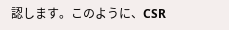認します。このように、CSR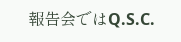報告会ではQ.S.C.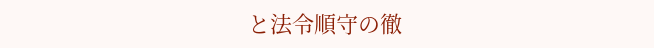と法令順守の徹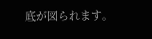底が図られます。